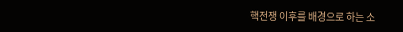핵전쟁 이후를 배경으로 하는 소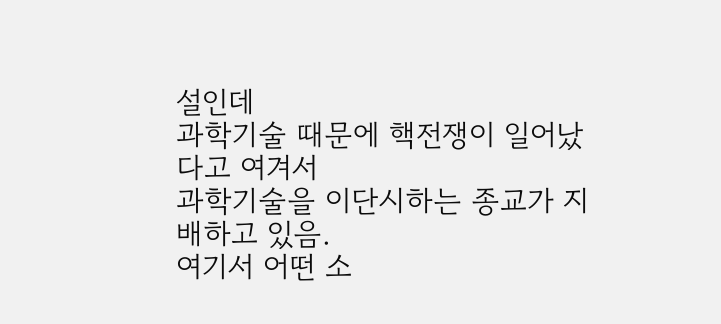설인데
과학기술 때문에 핵전쟁이 일어났다고 여겨서
과학기술을 이단시하는 종교가 지배하고 있음.
여기서 어떤 소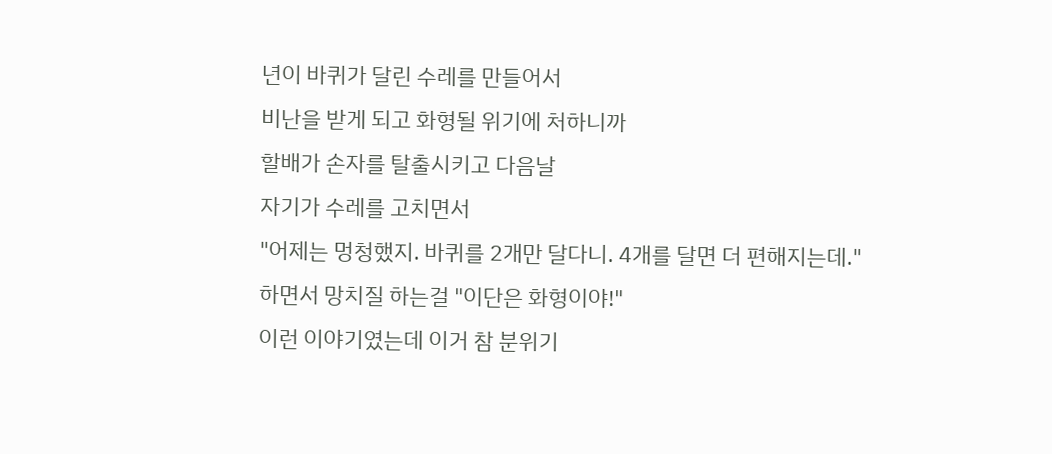년이 바퀴가 달린 수레를 만들어서
비난을 받게 되고 화형될 위기에 처하니까
할배가 손자를 탈출시키고 다음날
자기가 수레를 고치면서
"어제는 멍청했지. 바퀴를 2개만 달다니. 4개를 달면 더 편해지는데."
하면서 망치질 하는걸 "이단은 화형이야!"
이런 이야기였는데 이거 참 분위기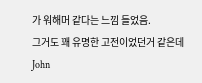가 워해머 같다는 느낌 들었음.
그거도 꽤 유명한 고전이었던거 같은데
John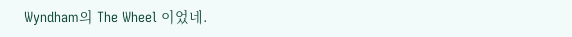Wyndham의 The Wheel 이었네.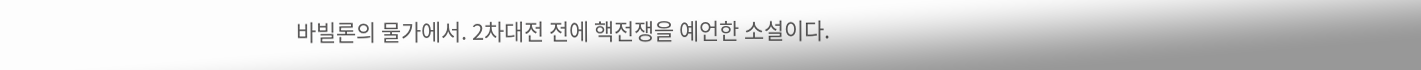바빌론의 물가에서. 2차대전 전에 핵전쟁을 예언한 소설이다.